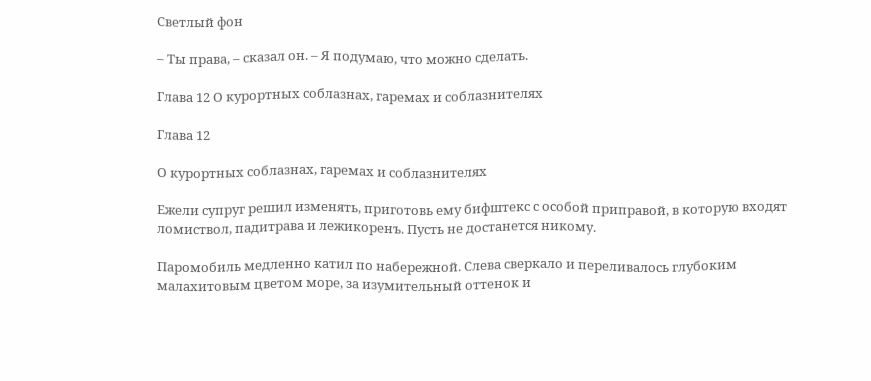Светлый фон

– Ты права, – сказал он. – Я подумаю, что можно сделать.

Глава 12 О курортных соблазнах, гаремах и соблазнителях

Глава 12

О курортных соблазнах, гаремах и соблазнителях

Ежели супруг решил изменять, приготовь ему бифштекс с особой приправой, в которую входят ломиствол, падитрава и лежикоренъ. Пусть не достанется никому.

Паромобиль медленно катил по набережной. Слева сверкало и переливалось глубоким малахитовым цветом море, за изумительный оттенок и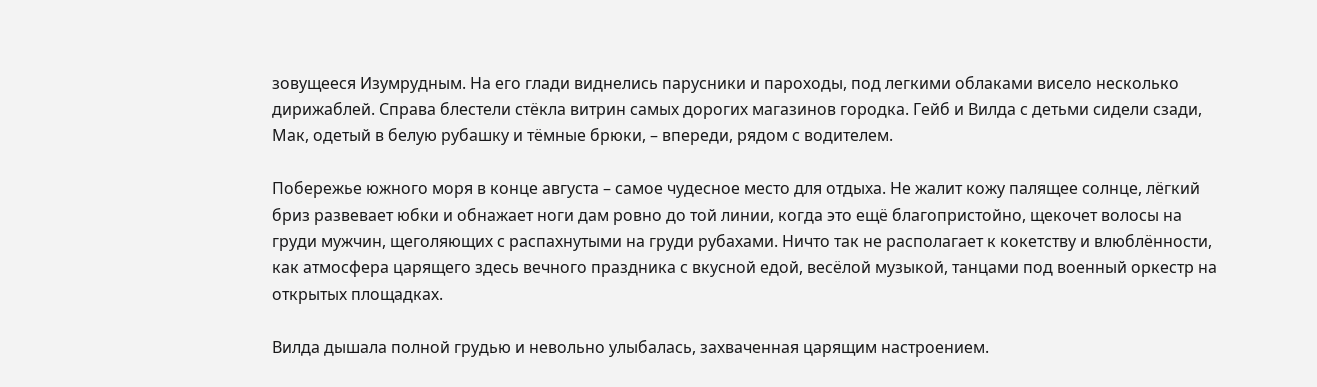зовущееся Изумрудным. На его глади виднелись парусники и пароходы, под легкими облаками висело несколько дирижаблей. Справа блестели стёкла витрин самых дорогих магазинов городка. Гейб и Вилда с детьми сидели сзади, Мак, одетый в белую рубашку и тёмные брюки, – впереди, рядом с водителем.

Побережье южного моря в конце августа – самое чудесное место для отдыха. Не жалит кожу палящее солнце, лёгкий бриз развевает юбки и обнажает ноги дам ровно до той линии, когда это ещё благопристойно, щекочет волосы на груди мужчин, щеголяющих с распахнутыми на груди рубахами. Ничто так не располагает к кокетству и влюблённости, как атмосфера царящего здесь вечного праздника с вкусной едой, весёлой музыкой, танцами под военный оркестр на открытых площадках.

Вилда дышала полной грудью и невольно улыбалась, захваченная царящим настроением.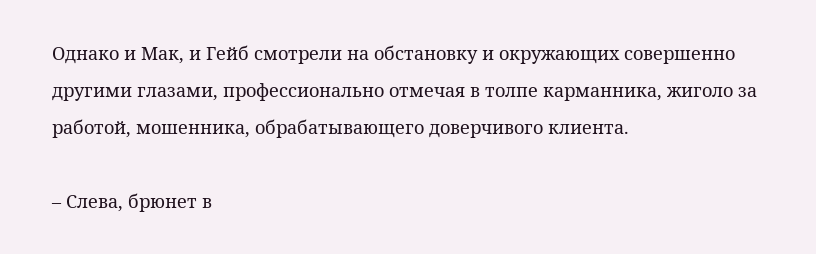Однако и Мак, и Гейб смотрели на обстановку и окружающих совершенно другими глазами, профессионально отмечая в толпе карманника, жиголо за работой, мошенника, обрабатывающего доверчивого клиента.

– Слева, брюнет в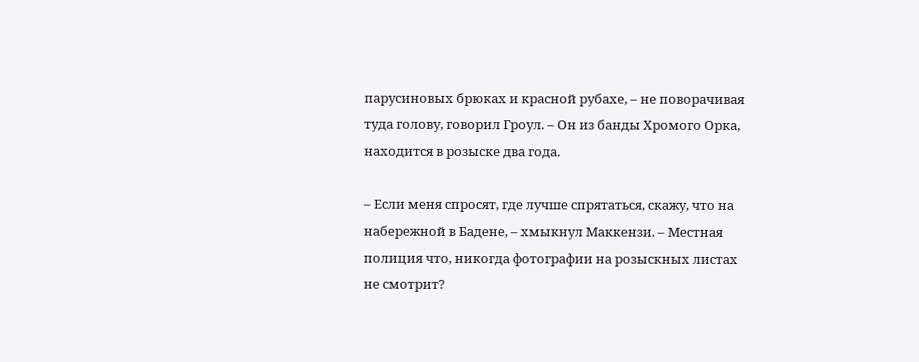парусиновых брюках и красной рубахе, – не поворачивая туда голову, говорил Гроул. – Он из банды Хромого Орка, находится в розыске два года.

– Если меня спросят, где лучше спрятаться, скажу, что на набережной в Бадене, – хмыкнул Маккензи. – Местная полиция что, никогда фотографии на розыскных листах не смотрит?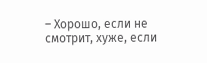– Хорошо, если не смотрит, хуже, если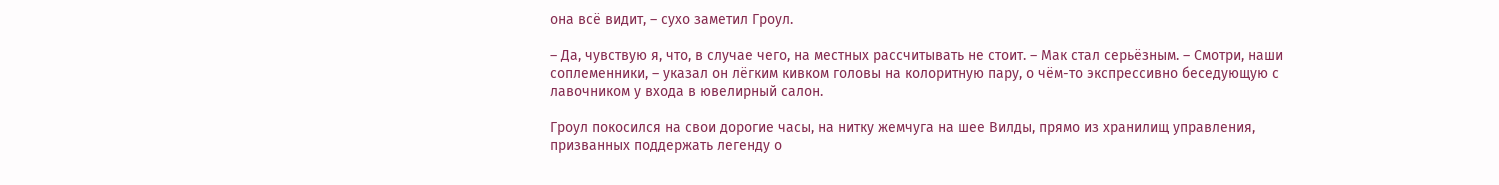она всё видит, – сухо заметил Гроул.

– Да, чувствую я, что, в случае чего, на местных рассчитывать не стоит. – Мак стал серьёзным. – Смотри, наши соплеменники, – указал он лёгким кивком головы на колоритную пару, о чём-то экспрессивно беседующую с лавочником у входа в ювелирный салон.

Гроул покосился на свои дорогие часы, на нитку жемчуга на шее Вилды, прямо из хранилищ управления, призванных поддержать легенду о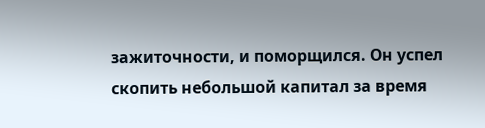зажиточности, и поморщился. Он успел скопить небольшой капитал за время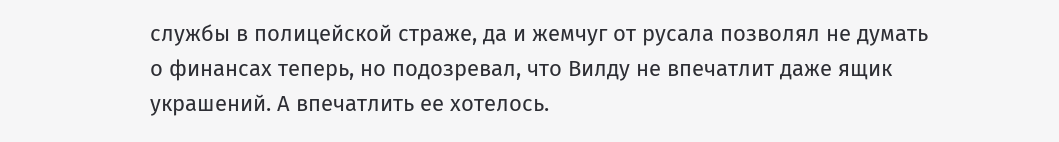службы в полицейской страже, да и жемчуг от русала позволял не думать о финансах теперь, но подозревал, что Вилду не впечатлит даже ящик украшений. А впечатлить ее хотелось.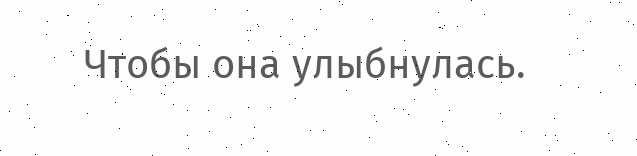Чтобы она улыбнулась.